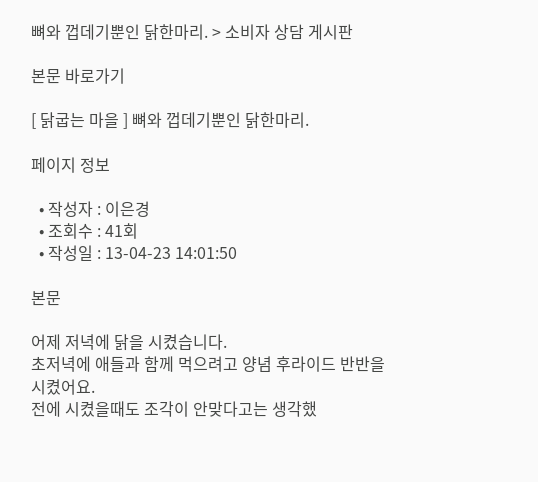뼈와 껍데기뿐인 닭한마리. > 소비자 상담 게시판

본문 바로가기

[ 닭굽는 마을 ] 뼈와 껍데기뿐인 닭한마리.

페이지 정보

  • 작성자 : 이은경
  • 조회수 : 41회
  • 작성일 : 13-04-23 14:01:50

본문

어제 저녁에 닭을 시켰습니다.
초저녁에 애들과 함께 먹으려고 양념 후라이드 반반을 시켰어요.
전에 시켰을때도 조각이 안맞다고는 생각했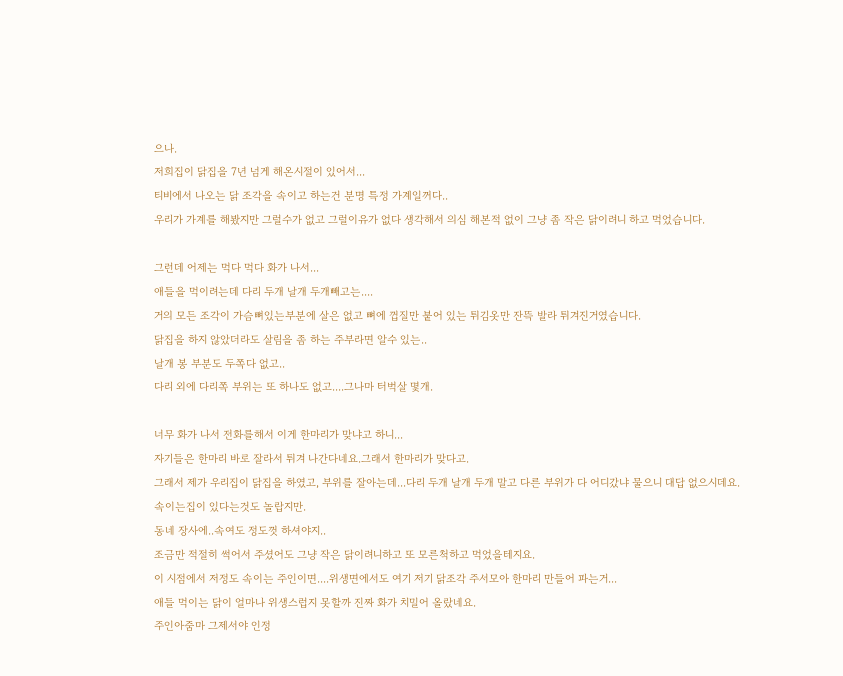으나.
저희집이 닭집을 7년 넘게 해온시절이 있어서...
티비에서 나오는 닭 조각을 속이고 하는건 분명 특정 가계일꺼다..
우리가 가계를 해봤지만 그럴수가 없고 그럴이유가 없다 생각해서 의심 해본적 없이 그냥 좀 작은 닭이려니 하고 먹었습니다.

그런데 어제는 먹다 먹다 화가 나서...
애들을 먹이려는데 다리 두개 날개 두개빼고는....
거의 모든 조각이 가슴뼈있는부분에 살은 없고 뼈에 껍질만 붙어 있는 튀김옷만 잔뜩 발라 튀겨진거였습니다.
닭집을 하지 않았더라도 살림을 좀 하는 주부라면 알수 있는..
날개 봉 부분도 두쪽다 없고..
다리 외에 다리쪽 부위는 또 하나도 없고....그나마 터벅살 몇개.

너무 화가 나서 전화를해서 이게 한마리가 맞냐고 하니...
자기들은 한마리 바로 잘라서 튀겨 나간다네요.그래서 한마리가 맞다고.
그래서 제가 우리집이 닭집을 하였고, 부위를 잘아는데...다리 두개 날개 두개 말고 다른 부위가 다 어디갔냐 물으니 대답 없으시데요.
속이는집이 있다는것도 놀랍지만.
동네 장사에..속여도 정도껏 하셔야지..
조금만 적절히 썩어서 주셨어도 그냥 작은 닭이려니하고 또 모른척하고 먹었을테지요.
이 시점에서 저정도 속이는 주인이면....위생면에서도 여기 저기 닭조각 주서모아 한마리 만들어 파는거...
애들 먹이는 닭이 얼마나 위생스럽지 못할까 진짜 화가 치밀어 올랐네요.
주인아줌마 그제서야 인정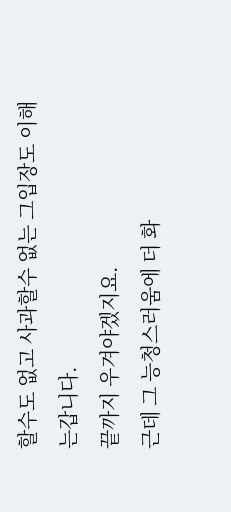할수도 없고 사과할수 없는 그입장도 이해는갑니다.
끝까지 우겨야겠지요.
근데 그 능청스러움에 더 화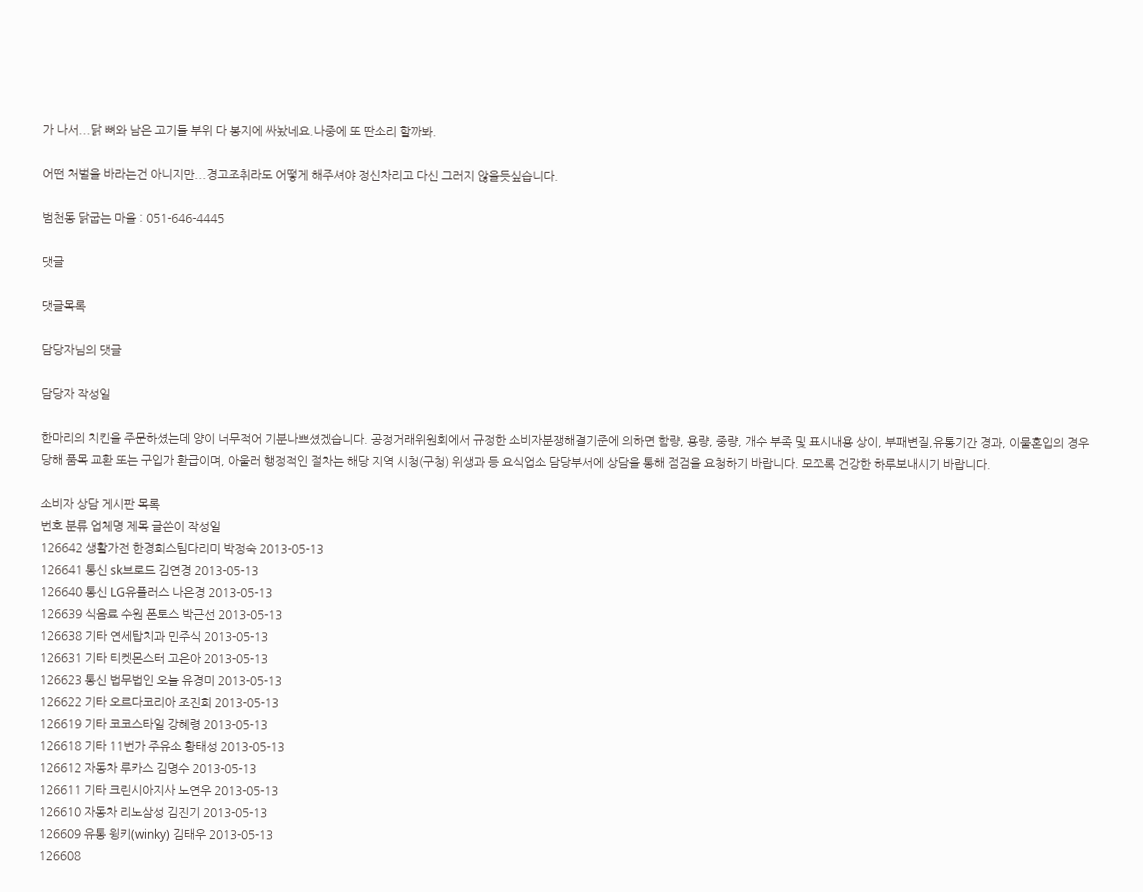가 나서...닭 뼈와 남은 고기들 부위 다 봉지에 싸놨네요.나중에 또 딴소리 할까봐.

어떤 처벌을 바라는건 아니지만...경고조취라도 어떻게 해주셔야 정신차리고 다신 그러지 않을듯싶습니다.

범천동 닭굽는 마을 : 051-646-4445

댓글

댓글목록

담당자님의 댓글

담당자 작성일

한마리의 치킨을 주문하셨는데 양이 너무적어 기분나쁘셨겠습니다. 공정거래위원회에서 규정한 소비자분쟁해결기준에 의하면 함량, 용량, 중량, 개수 부족 및 표시내용 상이, 부패변질,유통기간 경과, 이물혼입의 경우 당해 품목 교환 또는 구입가 환급이며, 아울러 행정적인 절차는 해당 지역 시청(구청) 위생과 등 요식업소 담당부서에 상담을 통해 점검을 요청하기 바랍니다. 모쪼록 건강한 하루보내시기 바랍니다.

소비자 상담 게시판 목록
번호 분류 업체명 제목 글쓴이 작성일
126642 생활가전 한경희스팀다리미 박정숙 2013-05-13
126641 통신 sk브로드 김연경 2013-05-13
126640 통신 LG유플러스 나은경 2013-05-13
126639 식음료 수원 폰토스 박근선 2013-05-13
126638 기타 연세탑치과 민주식 2013-05-13
126631 기타 티켓몬스터 고은아 2013-05-13
126623 통신 법무법인 오늘 유경미 2013-05-13
126622 기타 오르다코리아 조진희 2013-05-13
126619 기타 코코스타일 강혜령 2013-05-13
126618 기타 11번가 주유소 황태성 2013-05-13
126612 자동차 루카스 김명수 2013-05-13
126611 기타 크린시아지사 노연우 2013-05-13
126610 자동차 리노삼성 김진기 2013-05-13
126609 유통 윙키(winky) 김태우 2013-05-13
126608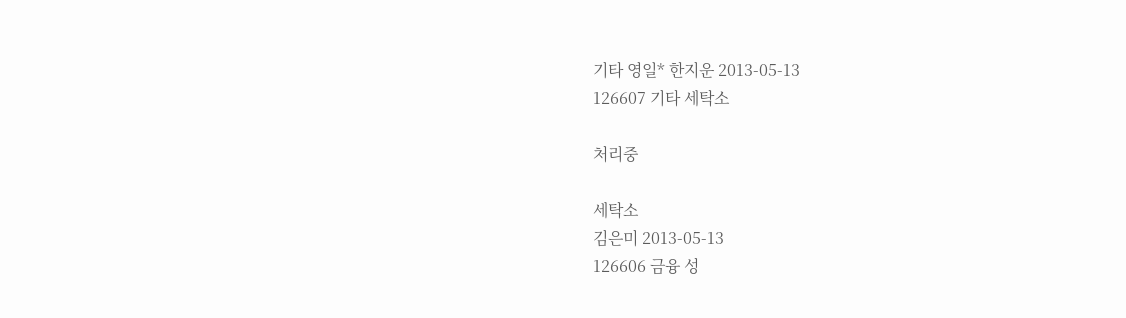기타 영일* 한지운 2013-05-13
126607 기타 세탁소

처리중

세탁소
김은미 2013-05-13
126606 금융 성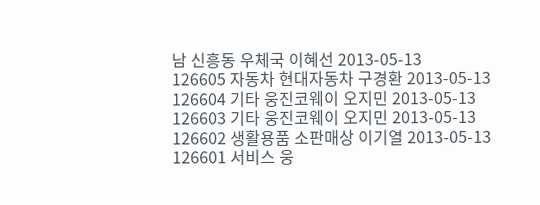남 신흥동 우체국 이혜선 2013-05-13
126605 자동차 현대자동차 구경환 2013-05-13
126604 기타 웅진코웨이 오지민 2013-05-13
126603 기타 웅진코웨이 오지민 2013-05-13
126602 생활용품 소판매상 이기열 2013-05-13
126601 서비스 웅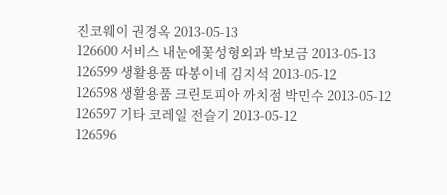진코웨이 권경옥 2013-05-13
126600 서비스 내눈에꽃성형외과 박보금 2013-05-13
126599 생활용품 따봉이네 김지석 2013-05-12
126598 생활용품 크린토피아 까치점 박민수 2013-05-12
126597 기타 코레일 전슬기 2013-05-12
126596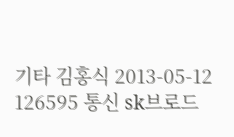기타 김홍식 2013-05-12
126595 통신 sk브로드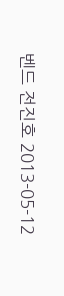벤드 전진호 2013-05-12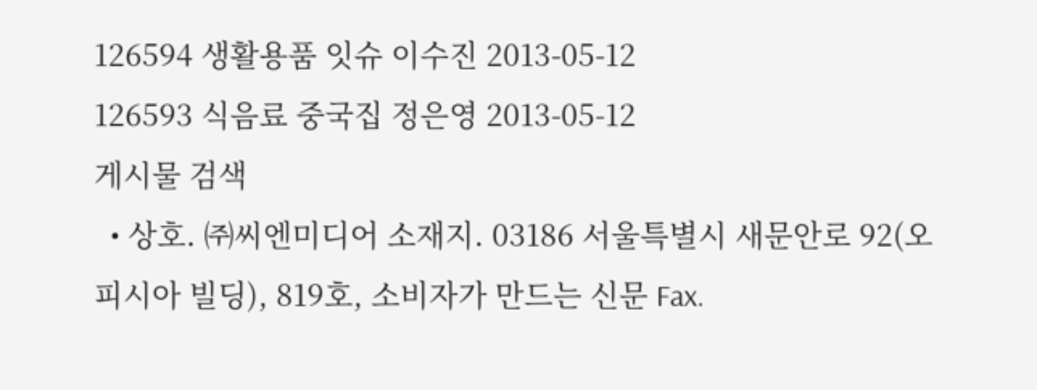126594 생활용품 잇슈 이수진 2013-05-12
126593 식음료 중국집 정은영 2013-05-12
게시물 검색
  • 상호. ㈜씨엔미디어 소재지. 03186 서울특별시 새문안로 92(오피시아 빌딩), 819호, 소비자가 만드는 신문 Fax.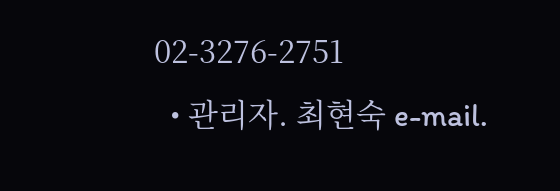02-3276-2751
  • 관리자. 최현숙 e-mail.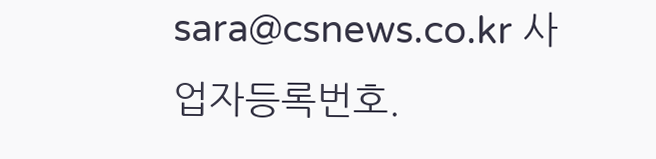sara@csnews.co.kr 사업자등록번호.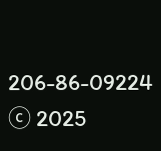206-86-09224
ⓒ 2025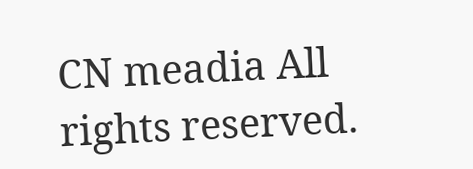CN meadia All rights reserved.